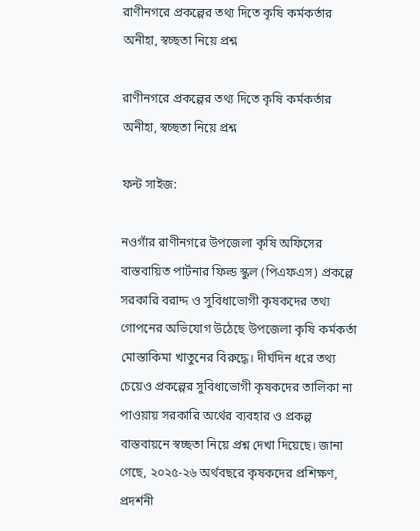রাণীনগরে প্রকল্পের তথ্য দিতে কৃষি কর্মকর্তার অনীহা, স্বচ্ছতা নিয়ে প্রশ্ন

রাণীনগরে প্রকল্পের তথ্য দিতে কৃষি কর্মকর্তার অনীহা, স্বচ্ছতা নিয়ে প্রশ্ন

ফন্ট সাইজ:

নওগাঁর রাণীনগরে উপজেলা কৃষি অফিসের বাস্তবায়িত পার্টনার ফিল্ড স্কুল (পিএফএস) প্রকল্পে সরকারি বরাদ্দ ও সুবিধাভোগী কৃষকদের তথ্য গোপনের অভিযোগ উঠেছে উপজেলা কৃষি কর্মকর্তা মোস্তাকিমা খাতুনের বিরুদ্ধে। দীর্ঘদিন ধরে তথ্য চেয়েও প্রকল্পের সুবিধাভোগী কৃষকদের তালিকা না পাওয়ায় সরকারি অর্থের ব্যবহার ও প্রকল্প বাস্তবায়নে স্বচ্ছতা নিয়ে প্রশ্ন দেখা দিয়েছে। জানা গেছে, ২০২৫-২৬ অর্থবছরে কৃষকদের প্রশিক্ষণ, প্রদর্শনী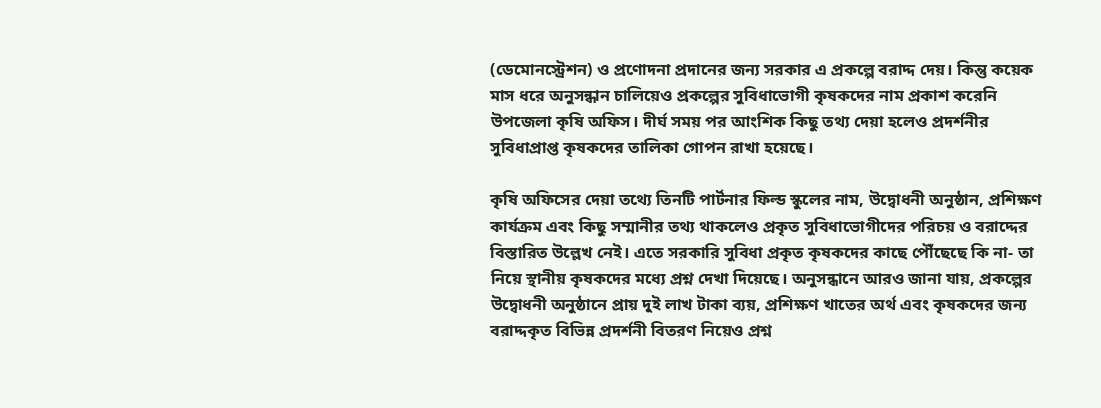(ডেমোনস্ট্রেশন) ও প্রণোদনা প্রদানের জন্য সরকার এ প্রকল্পে বরাদ্দ দেয়। কিন্তু কয়েক মাস ধরে অনুসন্ধান চালিয়েও প্রকল্পের সুবিধাভোগী কৃষকদের নাম প্রকাশ করেনি উপজেলা কৃষি অফিস। দীর্ঘ সময় পর আংশিক কিছু তথ্য দেয়া হলেও প্রদর্শনীর সুবিধাপ্রাপ্ত কৃষকদের তালিকা গোপন রাখা হয়েছে।

কৃষি অফিসের দেয়া তথ্যে তিনটি পার্টনার ফিল্ড স্কুলের নাম, উদ্বোধনী অনুষ্ঠান, প্রশিক্ষণ কার্যক্রম এবং কিছু সম্মানীর তথ্য থাকলেও প্রকৃত সুবিধাভোগীদের পরিচয় ও বরাদ্দের বিস্তারিত উল্লেখ নেই। এতে সরকারি সুবিধা প্রকৃত কৃষকদের কাছে পৌঁছেছে কি না- তা নিয়ে স্থানীয় কৃষকদের মধ্যে প্রশ্ন দেখা দিয়েছে। অনুসন্ধানে আরও জানা যায়, প্রকল্পের উদ্বোধনী অনুষ্ঠানে প্রায় দুই লাখ টাকা ব্যয়, প্রশিক্ষণ খাতের অর্থ এবং কৃষকদের জন্য বরাদ্দকৃত বিভিন্ন প্রদর্শনী বিতরণ নিয়েও প্রশ্ন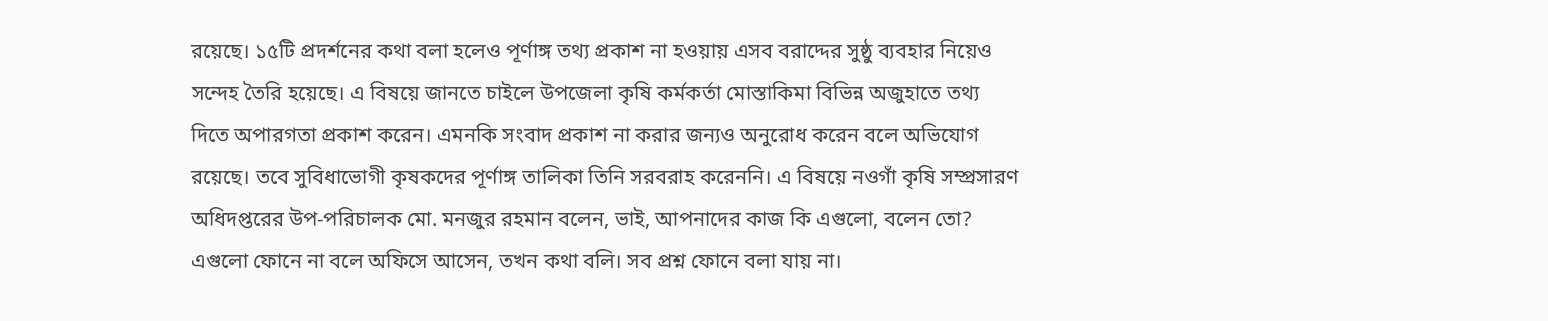রয়েছে। ১৫টি প্রদর্শনের কথা বলা হলেও পূর্ণাঙ্গ তথ্য প্রকাশ না হওয়ায় এসব বরাদ্দের সুষ্ঠু ব্যবহার নিয়েও সন্দেহ তৈরি হয়েছে। এ বিষয়ে জানতে চাইলে উপজেলা কৃষি কর্মকর্তা মোস্তাকিমা বিভিন্ন অজুহাতে তথ্য দিতে অপারগতা প্রকাশ করেন। এমনকি সংবাদ প্রকাশ না করার জন্যও অনুরোধ করেন বলে অভিযোগ রয়েছে। তবে সুবিধাভোগী কৃষকদের পূর্ণাঙ্গ তালিকা তিনি সরবরাহ করেননি। এ বিষয়ে নওগাঁ কৃষি সম্প্রসারণ অধিদপ্তরের উপ-পরিচালক মো. মনজুর রহমান বলেন, ভাই, আপনাদের কাজ কি এগুলো, বলেন তো? এগুলো ফোনে না বলে অফিসে আসেন, তখন কথা বলি। সব প্রশ্ন ফোনে বলা যায় না।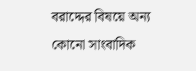বরাদ্দের বিষয়ে অন্য কোনো সাংবাদিক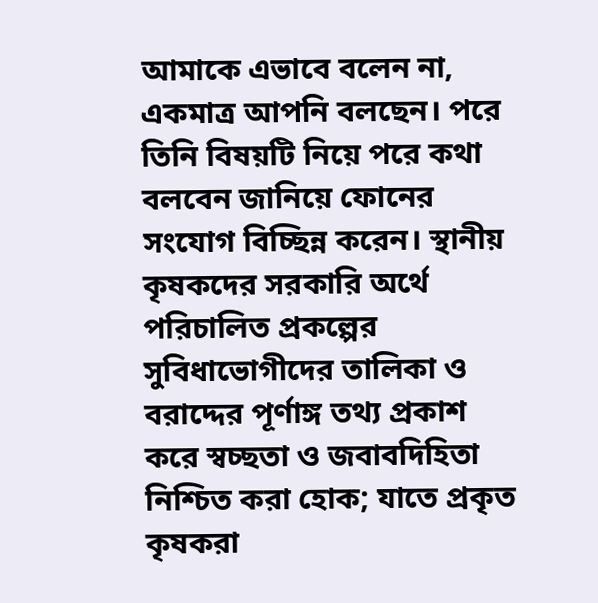আমাকে এভাবে বলেন না, একমাত্র আপনি বলছেন। পরে তিনি বিষয়টি নিয়ে পরে কথা বলবেন জানিয়ে ফোনের সংযোগ বিচ্ছিন্ন করেন। স্থানীয় কৃষকদের সরকারি অর্থে পরিচালিত প্রকল্পের সুবিধাভোগীদের তালিকা ও বরাদ্দের পূর্ণাঙ্গ তথ্য প্রকাশ করে স্বচ্ছতা ও জবাবদিহিতা নিশ্চিত করা হোক; যাতে প্রকৃত কৃষকরা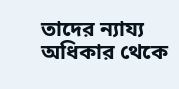তাদের ন্যায্য অধিকার থেকে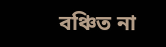বঞ্চিত না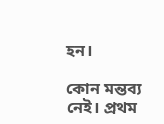হন।

কোন মন্তব্য নেই। প্রথম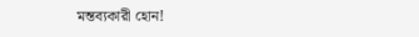মন্তব্যকারী হোন!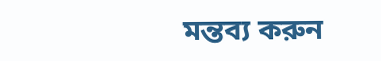মন্তব্য করুন